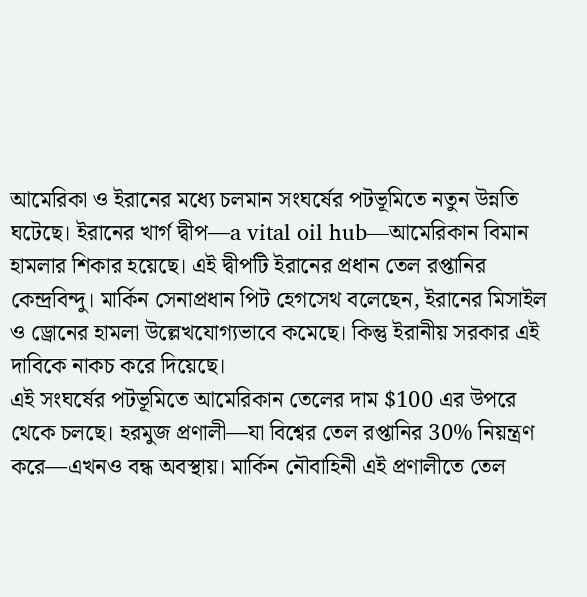আমেরিকা ও ইরানের মধ্যে চলমান সংঘর্ষের পটভূমিতে নতুন উন্নতি ঘটেছে। ইরানের খার্গ দ্বীপ—a vital oil hub—আমেরিকান বিমান হামলার শিকার হয়েছে। এই দ্বীপটি ইরানের প্রধান তেল রপ্তানির কেন্দ্রবিন্দু। মার্কিন সেনাপ্রধান পিট হেগসেথ বলেছেন, ইরানের মিসাইল ও ড্রোনের হামলা উল্লেখযোগ্যভাবে কমেছে। কিন্তু ইরানীয় সরকার এই দাবিকে নাকচ করে দিয়েছে।
এই সংঘর্ষের পটভূমিতে আমেরিকান তেলের দাম $100 এর উপরে থেকে চলছে। হরমুজ প্রণালী—যা বিশ্বের তেল রপ্তানির 30% নিয়ন্ত্রণ করে—এখনও বন্ধ অবস্থায়। মার্কিন নৌবাহিনী এই প্রণালীতে তেল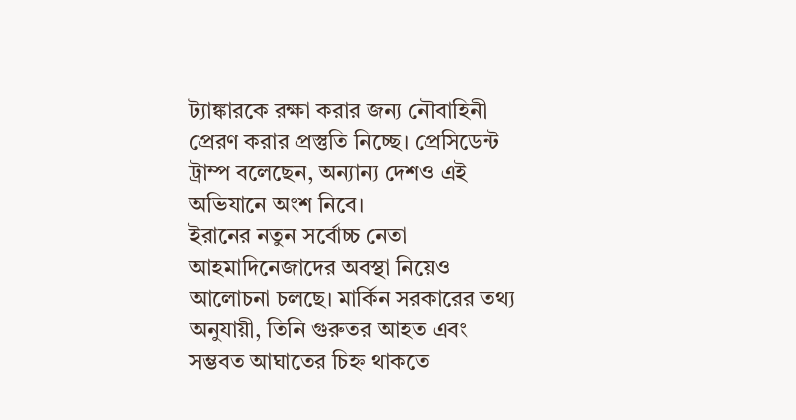ট্যাঙ্কারকে রক্ষা করার জন্য নৌবাহিনী প্রেরণ করার প্রস্তুতি নিচ্ছে। প্রেসিডেন্ট ট্রাম্প বলেছেন, অন্যান্য দেশও এই অভিযানে অংশ নিবে।
ইরানের নতুন সর্বোচ্চ নেতা আহমাদিনেজাদের অবস্থা নিয়েও আলোচনা চলছে। মার্কিন সরকারের তথ্য অনুযায়ী, তিনি গুরুতর আহত এবং সম্ভবত আঘাতের চিহ্ন থাকতে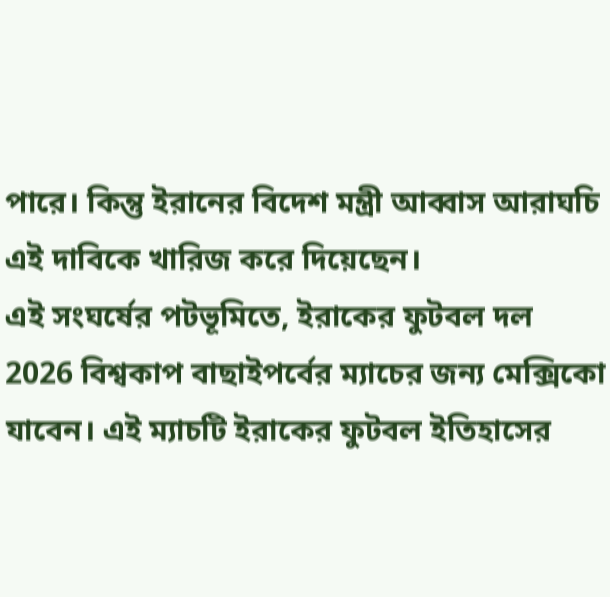পারে। কিন্তু ইরানের বিদেশ মন্ত্রী আব্বাস আরাঘচি এই দাবিকে খারিজ করে দিয়েছেন।
এই সংঘর্ষের পটভূমিতে, ইরাকের ফুটবল দল 2026 বিশ্বকাপ বাছাইপর্বের ম্যাচের জন্য মেক্সিকো যাবেন। এই ম্যাচটি ইরাকের ফুটবল ইতিহাসের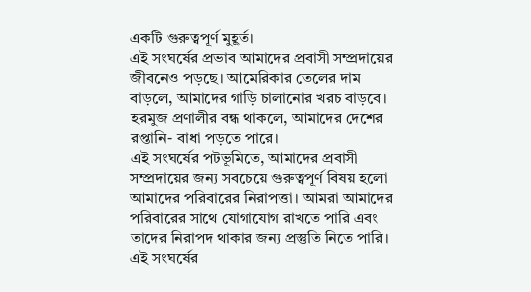একটি গুরুত্বপূর্ণ মুহূর্ত।
এই সংঘর্ষের প্রভাব আমাদের প্রবাসী সম্প্রদায়ের জীবনেও পড়ছে। আমেরিকার তেলের দাম বাড়লে, আমাদের গাড়ি চালানোর খরচ বাড়বে। হরমুজ প্রণালীর বন্ধ থাকলে, আমাদের দেশের রপ্তানি- বাধা পড়তে পারে।
এই সংঘর্ষের পটভূমিতে, আমাদের প্রবাসী সম্প্রদায়ের জন্য সবচেয়ে গুরুত্বপূর্ণ বিষয় হলো আমাদের পরিবারের নিরাপত্তা। আমরা আমাদের পরিবারের সাথে যোগাযোগ রাখতে পারি এবং তাদের নিরাপদ থাকার জন্য প্রস্তুতি নিতে পারি।
এই সংঘর্ষের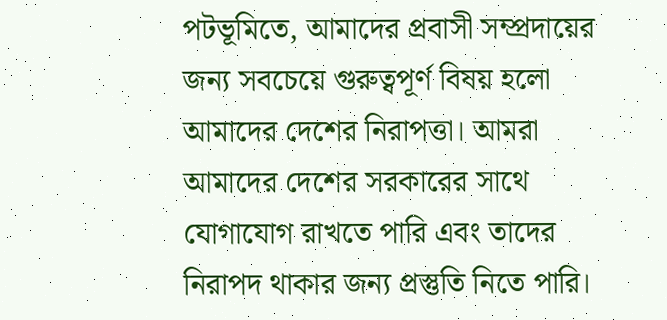পটভূমিতে, আমাদের প্রবাসী সম্প্রদায়ের জন্য সবচেয়ে গুরুত্বপূর্ণ বিষয় হলো আমাদের দেশের নিরাপত্তা। আমরা আমাদের দেশের সরকারের সাথে যোগাযোগ রাখতে পারি এবং তাদের নিরাপদ থাকার জন্য প্রস্তুতি নিতে পারি।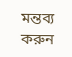মন্তব্য করুন